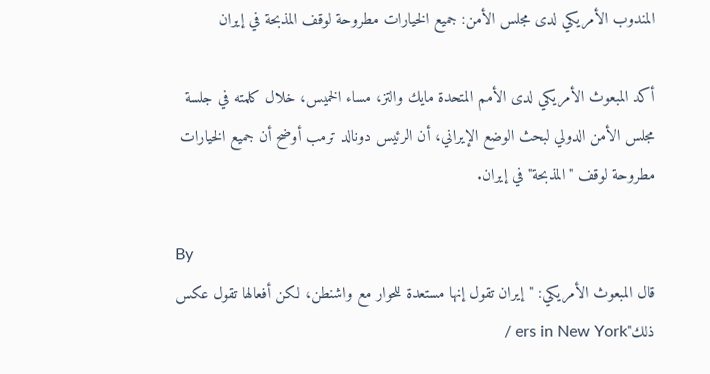المندوب الأمريكي لدى مجلس الأمن: جميع الخيارات مطروحة لوقف المذبحة في إيران

أكد المبعوث الأمريكي لدى الأمم المتحدة مايك والتز، مساء الخميس، خلال كلمته في جلسة مجلس الأمن الدولي لبحث الوضع الإيراني، أن الرئيس دونالد ترمب أوضح أن جميع الخيارات مطروحة لوقف "المذبحة" في إيران.

By
قال المبعوث الأمريكي: "إيران تقول إنها مستعدة للحوار مع واشنطن، لكن أفعالها تقول عكس ذلك"ers in New York /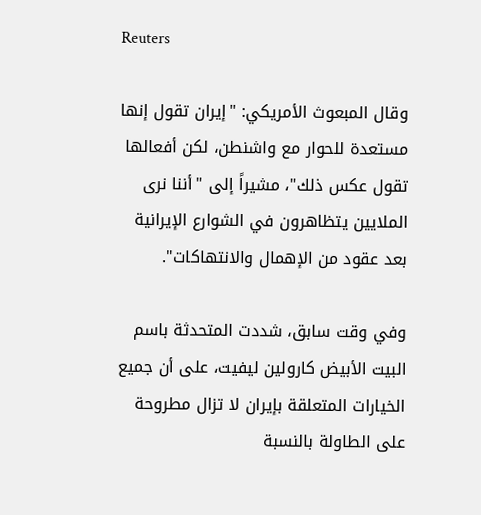Reuters

وقال المبعوث الأمريكي: "إيران تقول إنها مستعدة للحوار مع واشنطن، لكن أفعالها تقول عكس ذلك"، مشيراً إلى "أننا نرى الملايين يتظاهرون في الشوارع الإيرانية بعد عقود من الإهمال والانتهاكات".

وفي وقت سابق، شددت المتحدثة باسم البيت الأبيض كارولين ليفيت، على أن جميع الخيارات المتعلقة بإيران لا تزال مطروحة على الطاولة بالنسبة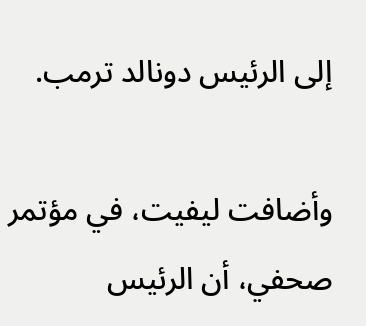إلى الرئيس دونالد ترمب.

وأضافت ليفيت، في مؤتمر صحفي، أن الرئيس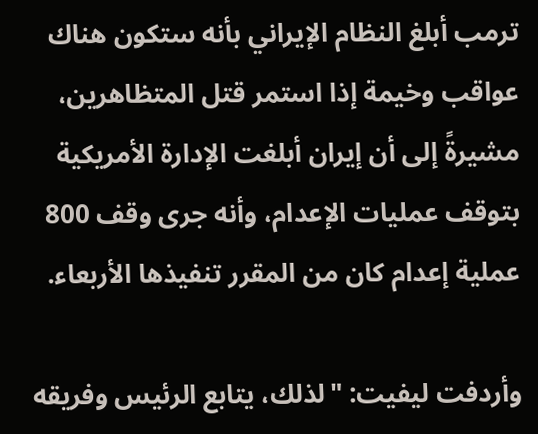ترمب أبلغ النظام الإيراني بأنه ستكون هناك عواقب وخيمة إذا استمر قتل المتظاهرين، مشيرةً إلى أن إيران أبلغت الإدارة الأمريكية بتوقف عمليات الإعدام، وأنه جرى وقف 800 عملية إعدام كان من المقرر تنفيذها الأربعاء.

وأردفت ليفيت: "لذلك، يتابع الرئيس وفريقه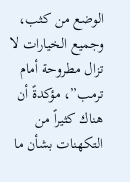الوضع من كثب، وجميع الخيارات لا تزال مطروحة أمام ترمب”، مؤكدةً أن هناك كثيراً من التكهنات بشأن ما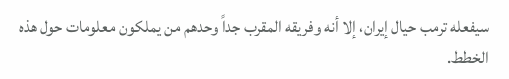سيفعله ترمب حيال إيران، إلا أنه وفريقه المقرب جداً وحدهم من يملكون معلومات حول هذه الخطط.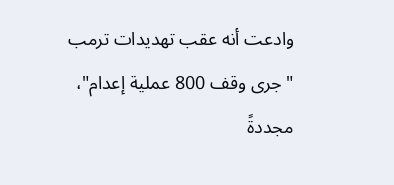وادعت أنه عقب تهديدات ترمب "جرى وقف 800 عملية إعدام"، مجددةً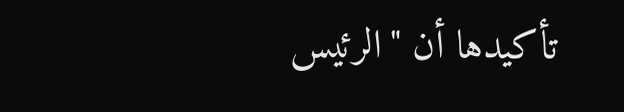تأكيدها أن "الرئيس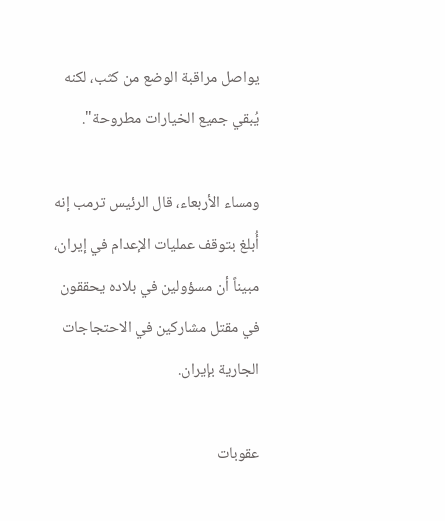يواصل مراقبة الوضع من كثب، لكنه يُبقي جميع الخيارات مطروحة".

ومساء الأربعاء، قال الرئيس ترمب إنه أُبلغ بتوقف عمليات الإعدام في إيران، مبيناً أن مسؤولين في بلاده يحققون في مقتل مشاركين في الاحتجاجات الجارية بإيران.

عقوبات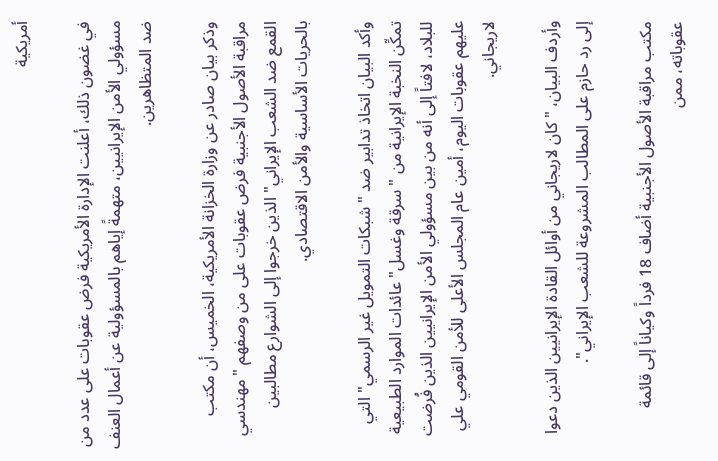أمريكية

في غضون ذلك، أعلنت الإدارة الأمريكية فرض عقوبات على عدد من مسؤولي الأمن الإيرانيين، متهمةً إياهم بالمسؤولية عن أعمال العنف ضد المتظاهرين.

وذكر بيان صادر عن وزارة الخزانة الأمريكية، الخميس، أن مكتب مراقبة الأصول الأجنبية فرض عقوبات على من وصفهم "مهندسي القمع ضد الشعب الإيراني" الذين خرجوا إلى الشوارع مطالبين بالحريات الأساسية والأمن الاقتصادي.

وأكد البيان اتخاذ تدابير ضد "شبكات التمويل غير الرسمي" التي تمكِّن النخبة الإيرانية من "سرقة وغسل" عائدات الموارد الطبيعية للبلاد، لافتاً إلى أنه من بين مسؤولي الأمن الإيرانيين الذين فُرضت عليهم عقوبات اليوم، أمين عام المجلس الأعلى للأمن القومي علي لاريجاني.

وأردف البيان، "كان لاريجاني من أوائل القادة الإيرانيين الذين دعوا إلى رد حازم على المطالب المشروعة للشعب الإيراني".

مكتب مراقبة الأصول الأجنبية أضاف 18 فرداً وكياناً إلى قائمة عقوباته، ممن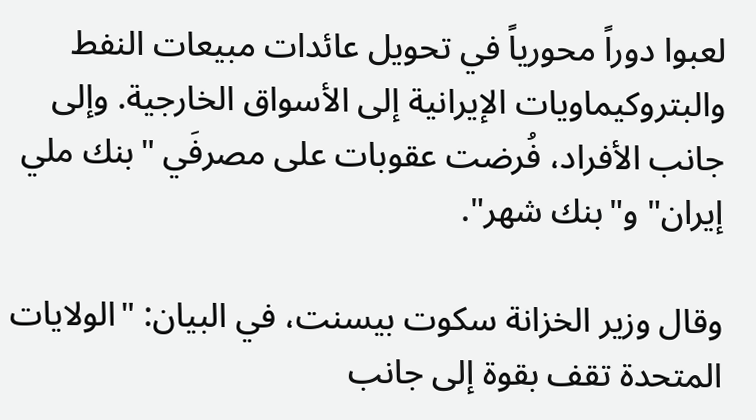لعبوا دوراً محورياً في تحويل عائدات مبيعات النفط والبتروكيماويات الإيرانية إلى الأسواق الخارجية. وإلى جانب الأفراد، فُرضت عقوبات على مصرفَي "بنك ملي إيران" و"بنك شهر".

وقال وزير الخزانة سكوت بيسنت، في البيان: "الولايات المتحدة تقف بقوة إلى جانب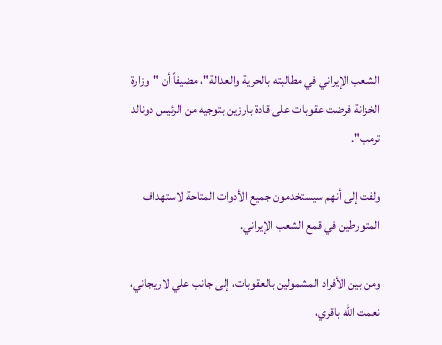الشعب الإيراني في مطالبته بالحرية والعدالة"، مضيفاً أن "وزارة الخزانة فرضت عقوبات على قادة بارزين بتوجيه من الرئيس دونالد ترمب".

ولفت إلى أنهم سيستخدمون جميع الأدوات المتاحة لاستهداف المتورطين في قمع الشعب الإيراني.

ومن بين الأفراد المشمولين بالعقوبات، إلى جانب علي لاريجاني، نعمت الله باقري،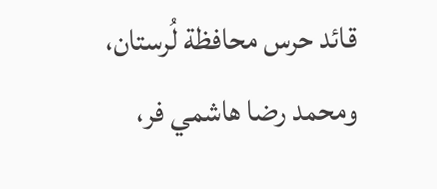قائد حرس محافظة لُرستان، ومحمد رضا هاشمي فر،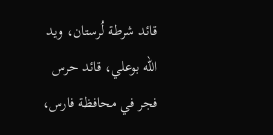قائد شرطة لُرستان، ويد الله بوعلي، قائد حرس فجر في محافظة فارس،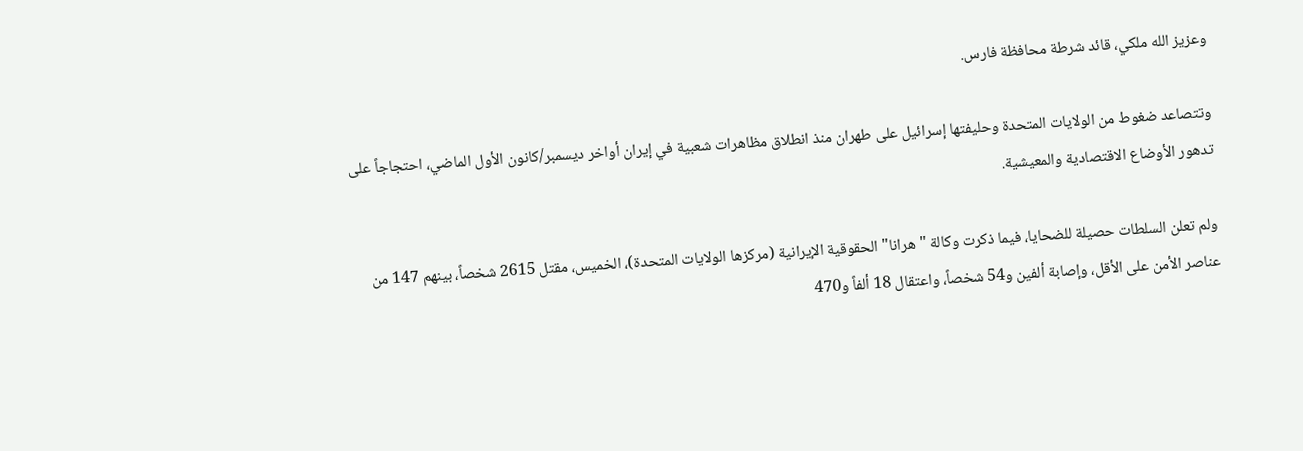وعزيز الله ملكي، قائد شرطة محافظة فارس.

وتتصاعد ضغوط من الولايات المتحدة وحليفتها إسرائيل على طهران منذ انطلاق مظاهرات شعبية في إيران أواخر ديسمبر/كانون الأول الماضي، احتجاجاً على تدهور الأوضاع الاقتصادية والمعيشية.

ولم تعلن السلطات حصيلة للضحايا، فيما ذكرت وكالة "هرانا" الحقوقية الإيرانية (مركزها الولايات المتحدة)، الخميس، مقتل 2615 شخصاً، بينهم 147 من عناصر الأمن على الأقل، وإصابة ألفين و54 شخصاً، واعتقال 18 ألفاً و470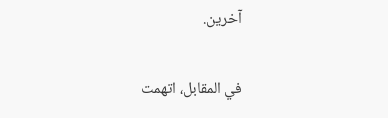آخرين.

في المقابل، اتهمت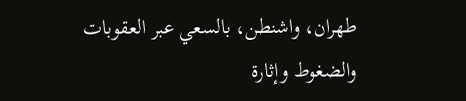طهران، واشنطن، بالسعي عبر العقوبات والضغوط وإثارة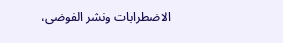الاضطرابات ونشر الفوضى،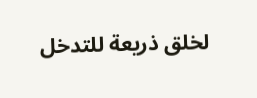لخلق ذريعة للتدخل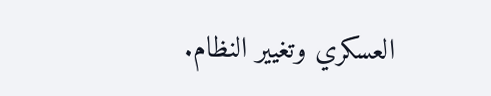العسكري وتغيير النظام.